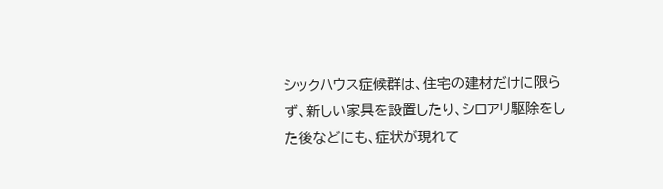シックハウス症候群は、住宅の建材だけに限らず、新しい家具を設置したり、シロアリ駆除をした後などにも、症状が現れて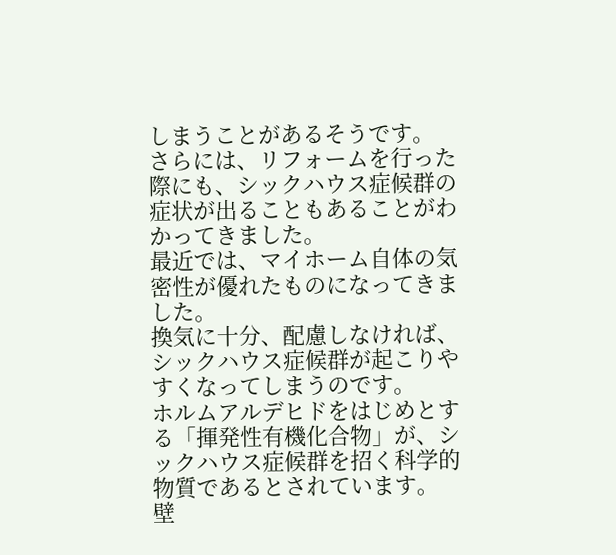しまうことがあるそうです。
さらには、リフォームを行った際にも、シックハウス症候群の症状が出ることもあることがわかってきました。
最近では、マイホーム自体の気密性が優れたものになってきました。
換気に十分、配慮しなければ、シックハウス症候群が起こりやすくなってしまうのです。
ホルムアルデヒドをはじめとする「揮発性有機化合物」が、シックハウス症候群を招く科学的物質であるとされています。
壁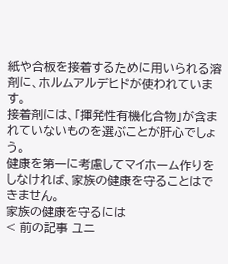紙や合板を接着するために用いられる溶剤に、ホルムアルデヒドが使われています。
接着剤には、「揮発性有機化合物」が含まれていないものを選ぶことが肝心でしょう。
健康を第一に考慮してマイホーム作りをしなければ、家族の健康を守ることはできません。
家族の健康を守るには
< 前の記事 ユニ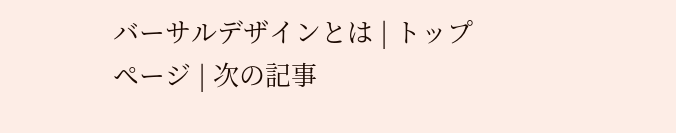バーサルデザインとは | トップページ | 次の記事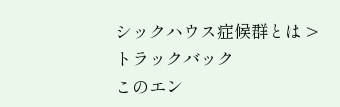シックハウス症候群とは >
トラックバック
このエン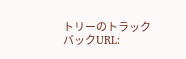トリーのトラックバックURL: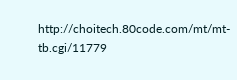http://choitech.80code.com/mt/mt-tb.cgi/11779